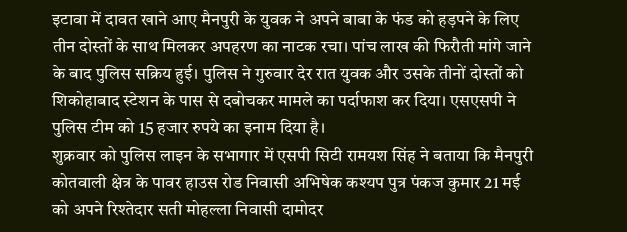इटावा में दावत खाने आए मैनपुरी के युवक ने अपने बाबा के फंड को हड़पने के लिए तीन दोस्तों के साथ मिलकर अपहरण का नाटक रचा। पांच लाख की फिरौती मांगे जाने के बाद पुलिस सक्रिय हुई। पुलिस ने गुरुवार देर रात युवक और उसके तीनों दोस्तों को शिकोहाबाद स्टेशन के पास से दबोचकर मामले का पर्दाफाश कर दिया। एसएसपी ने पुलिस टीम को 15 हजार रुपये का इनाम दिया है।
शुक्रवार को पुलिस लाइन के सभागार में एसपी सिटी रामयश सिंह ने बताया कि मैनपुरी कोतवाली क्षेत्र के पावर हाउस रोड निवासी अभिषेक कश्यप पुत्र पंकज कुमार 21 मई को अपने रिश्तेदार सती मोहल्ला निवासी दामोदर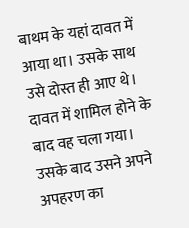बाथम के यहां दावत में आया था। उसके साथ उसे दोस्त ही आए थे। दावत में शामिल होने के बाद वह चला गया। उसके बाद उसने अपने अपहरण का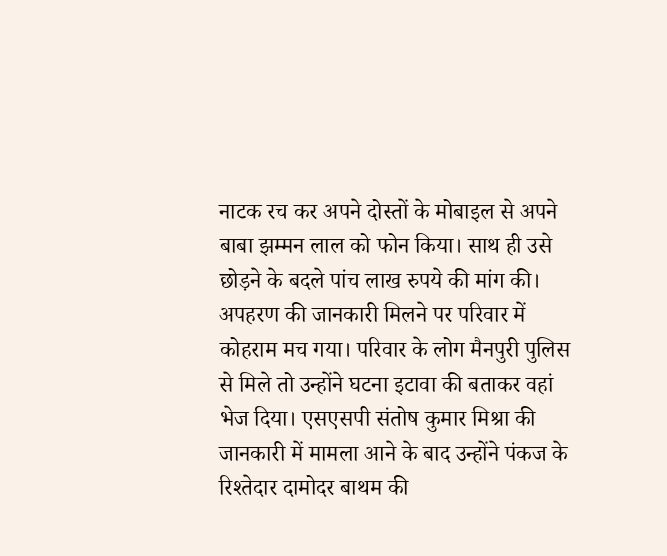नाटक रच कर अपने दोस्तों के मोबाइल से अपने बाबा झम्मन लाल को फोन किया। साथ ही उसे छोड़ने के बदले पांच लाख रुपये की मांग की।
अपहरण की जानकारी मिलने पर परिवार में कोहराम मच गया। परिवार के लोग मैनपुरी पुलिस से मिले तो उन्होंने घटना इटावा की बताकर वहां भेज दिया। एसएसपी संतोष कुमार मिश्रा की जानकारी में मामला आने के बाद उन्होंने पंकज के रिश्तेदार दामोदर बाथम की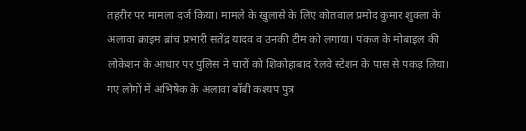तहरीर पर मामला दर्ज किया। मामले के खुलासे के लिए कोतवाल प्रमोद कुमार शुक्ला के अलावा क्राइम ब्रांच प्रभारी सतेंद्र यादव व उनकी टीम को लगाया। पंकज के मोबाइल की लोकेशन के आधार पर पुलिस ने चारों को शिकोहाबाद रेलवे स्टेशन के पास से पकड़ लिया। गए लोगों में अभिषेक के अलावा बॉबी कश्यप पुत्र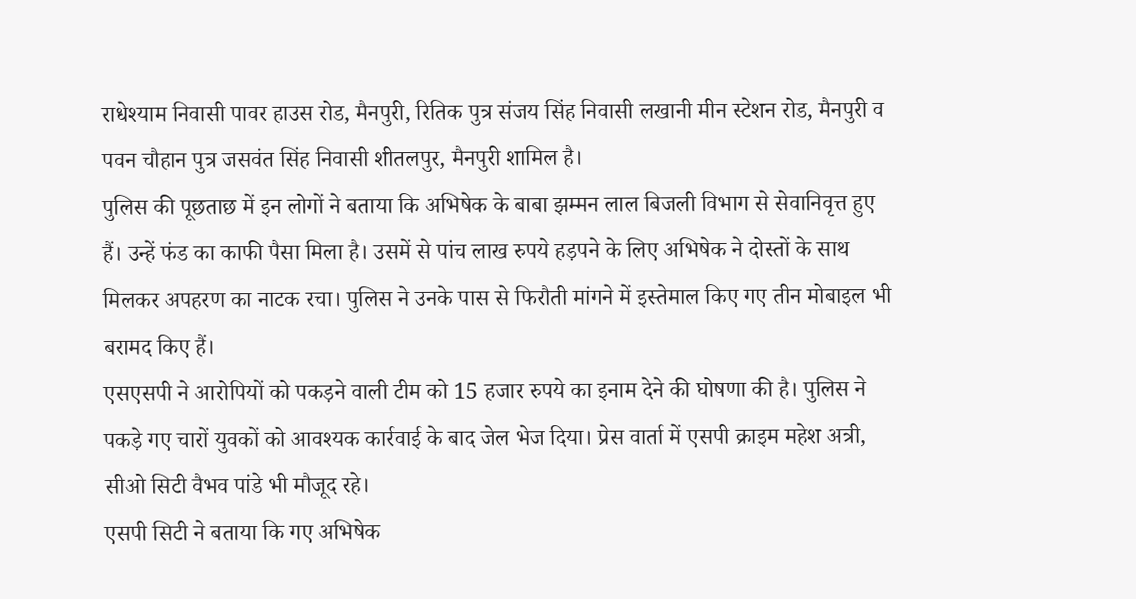राधेश्याम निवासी पावर हाउस रोड, मैनपुरी, रितिक पुत्र संजय सिंह निवासी लखानी मीन स्टेशन रोड, मैनपुरी व पवन चौहान पुत्र जसवंत सिंह निवासी शीतलपुर, मैनपुरी शामिल है।
पुलिस की पूछताछ में इन लोगों ने बताया कि अभिषेक के बाबा झम्मन लाल बिजली विभाग से सेवानिवृत्त हुए हैं। उन्हें फंड का काफी पैसा मिला है। उसमें से पांच लाख रुपये हड़पने के लिए अभिषेक ने दोस्तों के साथ मिलकर अपहरण का नाटक रचा। पुलिस ने उनके पास से फिरौती मांगने में इस्तेमाल किए गए तीन मोबाइल भी बरामद किए हैं।
एसएसपी ने आरोपियों को पकड़ने वाली टीम को 15 हजार रुपये का इनाम देने की घोषणा की है। पुलिस ने पकड़े गए चारों युवकों को आवश्यक कार्रवाई के बाद जेल भेज दिया। प्रेस वार्ता में एसपी क्राइम महेश अत्री, सीओ सिटी वैभव पांडे भी मौजूद रहे।
एसपी सिटी ने बताया कि गए अभिषेक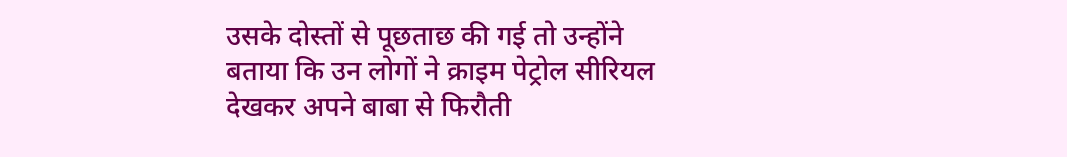उसके दोस्तों से पूछताछ की गई तो उन्होंने बताया कि उन लोगों ने क्राइम पेट्रोल सीरियल देखकर अपने बाबा से फिरौती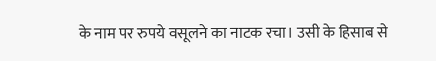के नाम पर रुपये वसूलने का नाटक रचा। उसी के हिसाब से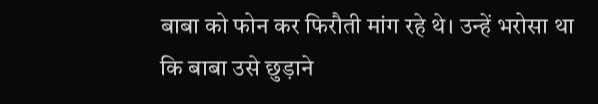बाबा को फोन कर फिरौती मांग रहे थे। उन्हें भरोसा था कि बाबा उसे छुड़ाने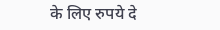के लिए रुपये दे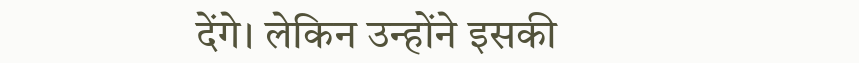देंगे। लेकिन उन्होंने इसकी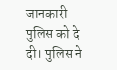जानकारी पुलिस को दे दी। पुलिस ने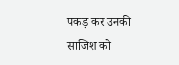पकड़ कर उनकी साजिश को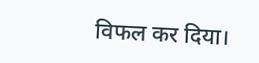विफल कर दिया।